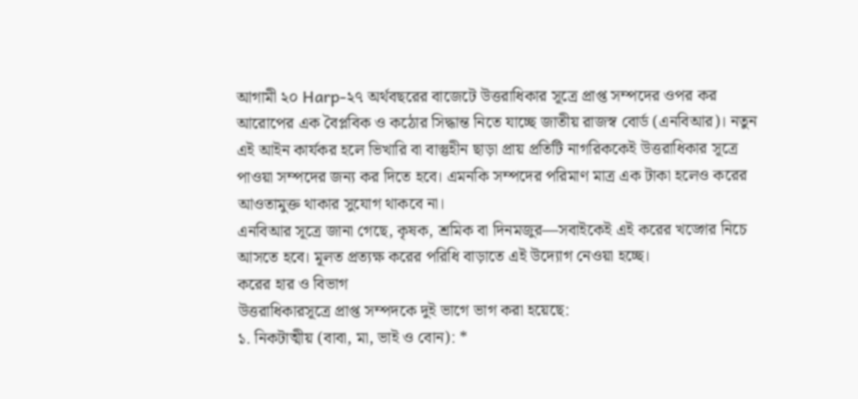আগামী ২০ Harp-২৭ অর্থবছরের বাজেটে উত্তরাধিকার সূত্রে প্রাপ্ত সম্পদের ওপর কর আরোপের এক বৈপ্লবিক ও কঠোর সিদ্ধান্ত নিতে যাচ্ছে জাতীয় রাজস্ব বোর্ড (এনবিআর)। নতুন এই আইন কার্যকর হলে ভিখারি বা বাস্তুহীন ছাড়া প্রায় প্রতিটি নাগরিককেই উত্তরাধিকার সূত্রে পাওয়া সম্পদের জন্য কর দিতে হবে। এমনকি সম্পদের পরিমাণ মাত্র এক টাকা হলেও করের আওতামুক্ত থাকার সুযোগ থাকবে না।
এনবিআর সূত্রে জানা গেছে, কৃষক, শ্রমিক বা দিনমজুর—সবাইকেই এই করের খড়্গের নিচে আসতে হবে। মূলত প্রত্যক্ষ করের পরিধি বাড়াতে এই উদ্যোগ নেওয়া হচ্ছে।
করের হার ও বিভাগ
উত্তরাধিকারসূত্রে প্রাপ্ত সম্পদকে দুই ভাগে ভাগ করা হয়েছে:
১. নিকটাত্মীয় (বাবা, মা, ভাই ও বোন): *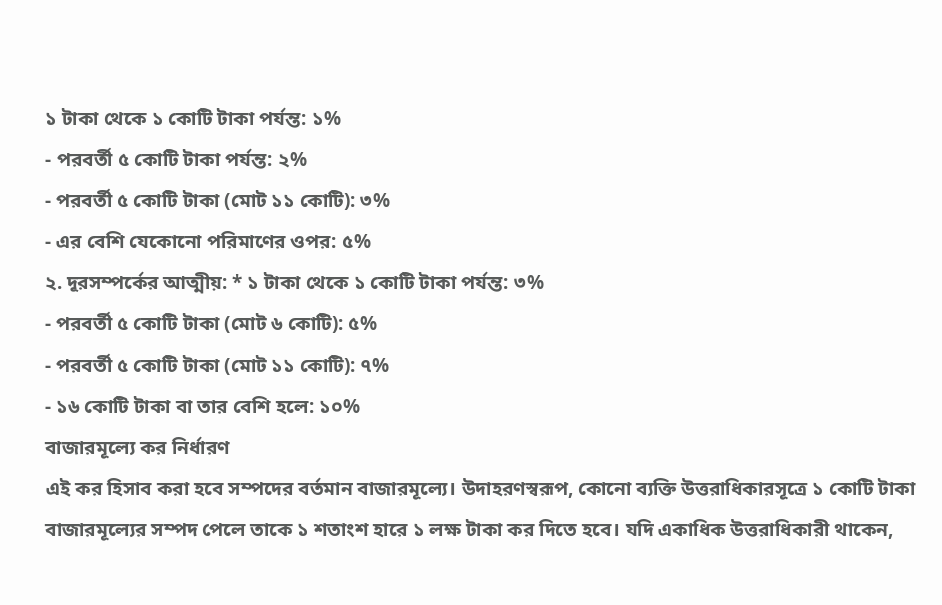১ টাকা থেকে ১ কোটি টাকা পর্যন্ত: ১%
- পরবর্তী ৫ কোটি টাকা পর্যন্ত: ২%
- পরবর্তী ৫ কোটি টাকা (মোট ১১ কোটি): ৩%
- এর বেশি যেকোনো পরিমাণের ওপর: ৫%
২. দূরসম্পর্কের আত্মীয়: * ১ টাকা থেকে ১ কোটি টাকা পর্যন্ত: ৩%
- পরবর্তী ৫ কোটি টাকা (মোট ৬ কোটি): ৫%
- পরবর্তী ৫ কোটি টাকা (মোট ১১ কোটি): ৭%
- ১৬ কোটি টাকা বা তার বেশি হলে: ১০%
বাজারমূল্যে কর নির্ধারণ
এই কর হিসাব করা হবে সম্পদের বর্তমান বাজারমূল্যে। উদাহরণস্বরূপ, কোনো ব্যক্তি উত্তরাধিকারসূত্রে ১ কোটি টাকা বাজারমূল্যের সম্পদ পেলে তাকে ১ শতাংশ হারে ১ লক্ষ টাকা কর দিতে হবে। যদি একাধিক উত্তরাধিকারী থাকেন,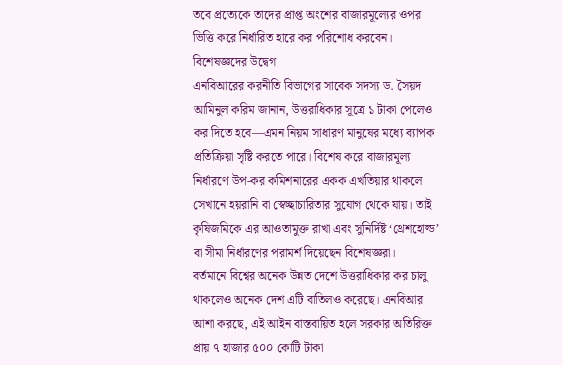তবে প্রত্যেকে তাদের প্রাপ্ত অংশের বাজারমূল্যের ওপর ভিত্তি করে নির্ধারিত হারে কর পরিশোধ করবেন।
বিশেষজ্ঞদের উদ্বেগ
এনবিআরের করনীতি বিভাগের সাবেক সদস্য ড. সৈয়দ আমিনুল করিম জানান, উত্তরাধিকার সূত্রে ১ টাকা পেলেও কর দিতে হবে—এমন নিয়ম সাধারণ মানুষের মধ্যে ব্যাপক প্রতিক্রিয়া সৃষ্টি করতে পারে। বিশেষ করে বাজারমূল্য নির্ধারণে উপ-কর কমিশনারের একক এখতিয়ার থাকলে সেখানে হয়রানি বা স্বেচ্ছাচারিতার সুযোগ থেকে যায়। তাই কৃষিজমিকে এর আওতামুক্ত রাখা এবং সুনির্দিষ্ট ‘থ্রেশহোল্ড’ বা সীমা নির্ধারণের পরামর্শ দিয়েছেন বিশেষজ্ঞরা।
বর্তমানে বিশ্বের অনেক উন্নত দেশে উত্তরাধিকার কর চালু থাকলেও অনেক দেশ এটি বাতিলও করেছে। এনবিআর আশা করছে, এই আইন বাস্তবায়িত হলে সরকার অতিরিক্ত প্রায় ৭ হাজার ৫০০ কোটি টাকা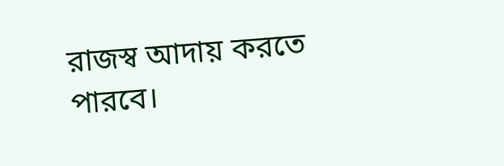রাজস্ব আদায় করতে পারবে।